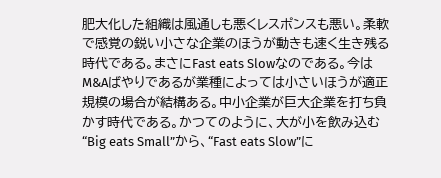肥大化した組織は風通しも悪くレスポンスも悪い。柔軟で感覚の鋭い小さな企業のほうが動きも速く生き残る時代である。まさにFast eats Slowなのである。今はM&Aばやりであるが業種によっては小さいほうが適正規模の場合が結構ある。中小企業が巨大企業を打ち負かす時代である。かつてのように、大が小を飲み込む“Big eats Small”から、“Fast eats Slow”に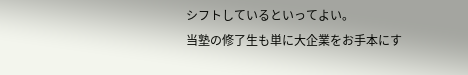シフトしているといってよい。
当塾の修了生も単に大企業をお手本にす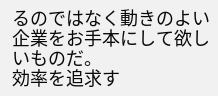るのではなく動きのよい企業をお手本にして欲しいものだ。
効率を追求す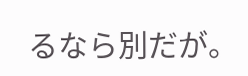るなら別だが。